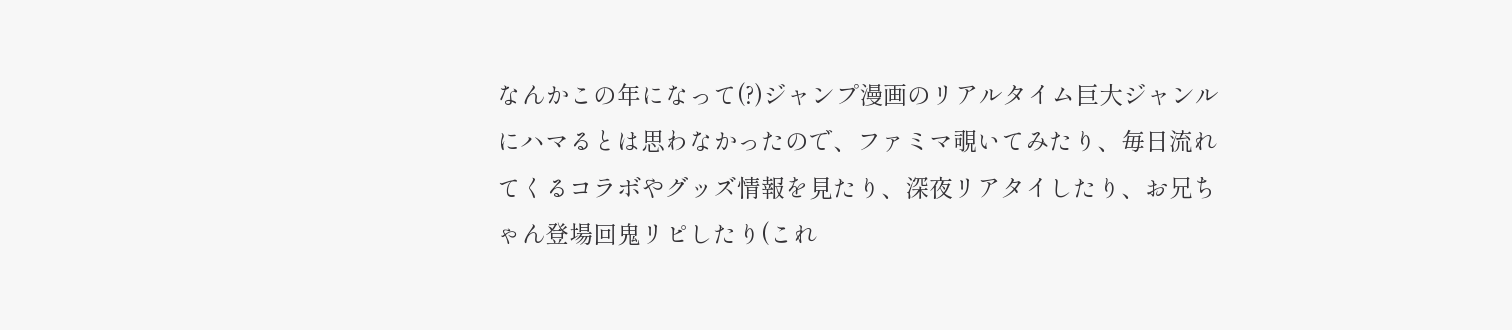なんかこの年になって(?)ジャンプ漫画のリアルタイム巨大ジャンルにハマるとは思わなかったので、ファミマ覗いてみたり、毎日流れてくるコラボやグッズ情報を見たり、深夜リアタイしたり、お兄ちゃん登場回鬼リピしたり(これ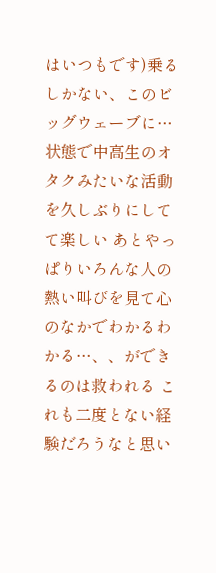はいつもです)乗るしかない、このビッグウェーブに…状態で中高生のオタクみたいな活動を久しぶりにしてて楽しい あとやっぱりいろんな人の熱い叫びを見て心のなかでわかるわかる…、、ができるのは救われる これも二度とない経験だろうなと思い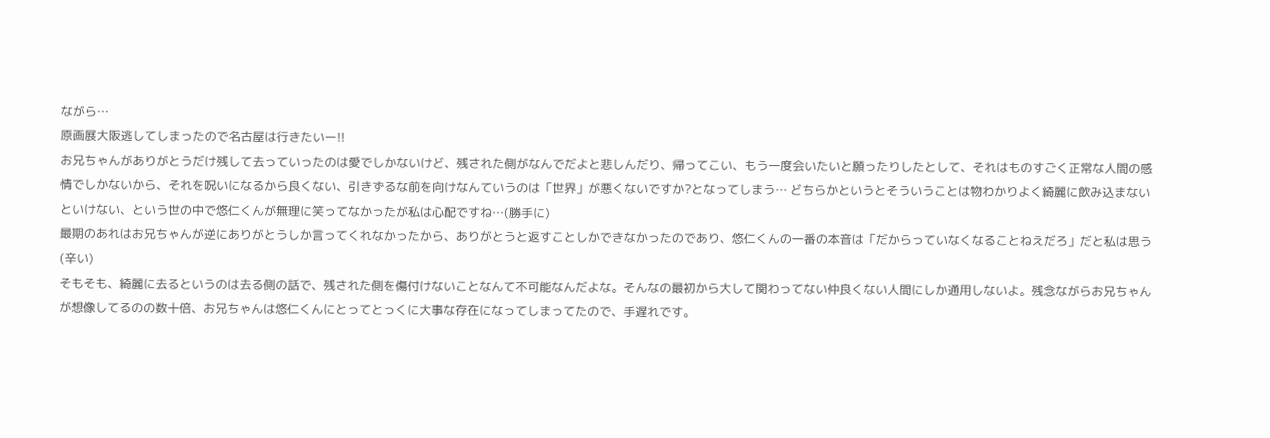ながら…
原画展大阪逃してしまったので名古屋は行きたいー!!
お兄ちゃんがありがとうだけ残して去っていったのは愛でしかないけど、残された側がなんでだよと悲しんだり、帰ってこい、もう一度会いたいと願ったりしたとして、それはものすごく正常な人間の感情でしかないから、それを呪いになるから良くない、引きずるな前を向けなんていうのは「世界」が悪くないですか?となってしまう… どちらかというとそういうことは物わかりよく綺麗に飲み込まないといけない、という世の中で悠仁くんが無理に笑ってなかったが私は心配ですね…(勝手に)
最期のあれはお兄ちゃんが逆にありがとうしか言ってくれなかったから、ありがとうと返すことしかできなかったのであり、悠仁くんの一番の本音は「だからっていなくなることねえだろ」だと私は思う(辛い)
そもそも、綺麗に去るというのは去る側の話で、残された側を傷付けないことなんて不可能なんだよな。そんなの最初から大して関わってない仲良くない人間にしか通用しないよ。残念ながらお兄ちゃんが想像してるのの数十倍、お兄ちゃんは悠仁くんにとってとっくに大事な存在になってしまってたので、手遅れです。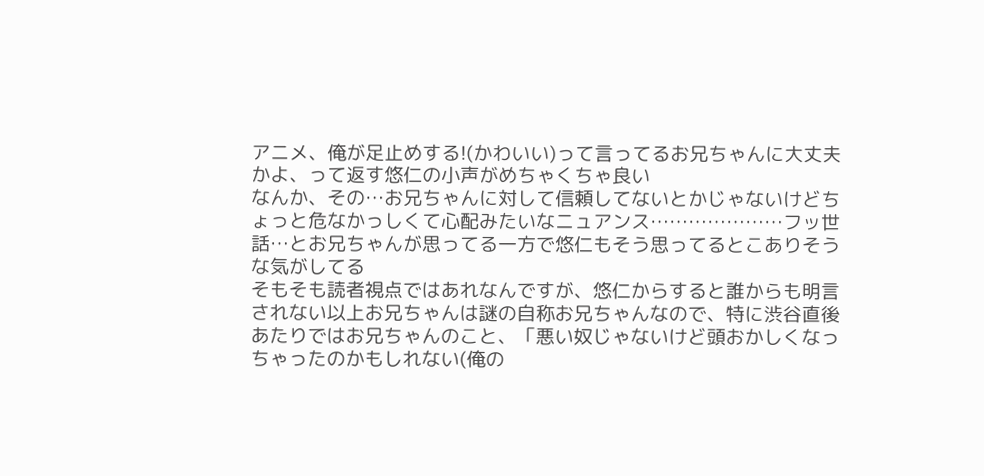アニメ、俺が足止めする!(かわいい)って言ってるお兄ちゃんに大丈夫かよ、って返す悠仁の小声がめちゃくちゃ良い
なんか、その…お兄ちゃんに対して信頼してないとかじゃないけどちょっと危なかっしくて心配みたいなニュアンス…………………フッ世話…とお兄ちゃんが思ってる一方で悠仁もそう思ってるとこありそうな気がしてる
そもそも読者視点ではあれなんですが、悠仁からすると誰からも明言されない以上お兄ちゃんは謎の自称お兄ちゃんなので、特に渋谷直後あたりではお兄ちゃんのこと、「悪い奴じゃないけど頭おかしくなっちゃったのかもしれない(俺の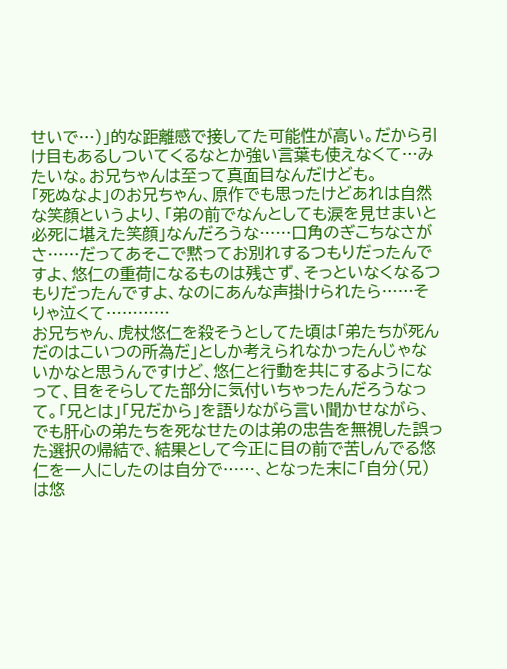せいで…)」的な距離感で接してた可能性が高い。だから引け目もあるしついてくるなとか強い言葉も使えなくて…みたいな。お兄ちゃんは至って真面目なんだけども。
「死ぬなよ」のお兄ちゃん、原作でも思ったけどあれは自然な笑顔というより、「弟の前でなんとしても涙を見せまいと必死に堪えた笑顔」なんだろうな……口角のぎこちなさがさ……だってあそこで黙ってお別れするつもりだったんですよ、悠仁の重荷になるものは残さず、そっといなくなるつもりだったんですよ、なのにあんな声掛けられたら……そりゃ泣くて…………
お兄ちゃん、虎杖悠仁を殺そうとしてた頃は「弟たちが死んだのはこいつの所為だ」としか考えられなかったんじゃないかなと思うんですけど、悠仁と行動を共にするようになって、目をそらしてた部分に気付いちゃったんだろうなって。「兄とは」「兄だから」を語りながら言い聞かせながら、でも肝心の弟たちを死なせたのは弟の忠告を無視した誤った選択の帰結で、結果として今正に目の前で苦しんでる悠仁を一人にしたのは自分で……、となった末に「自分(兄)は悠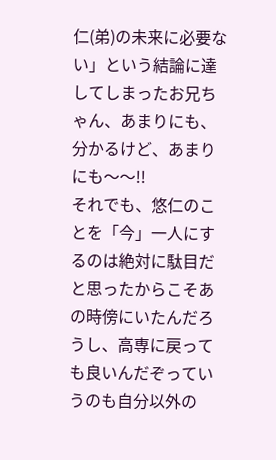仁(弟)の未来に必要ない」という結論に達してしまったお兄ちゃん、あまりにも、分かるけど、あまりにも〜〜!!
それでも、悠仁のことを「今」一人にするのは絶対に駄目だと思ったからこそあの時傍にいたんだろうし、高専に戻っても良いんだぞっていうのも自分以外の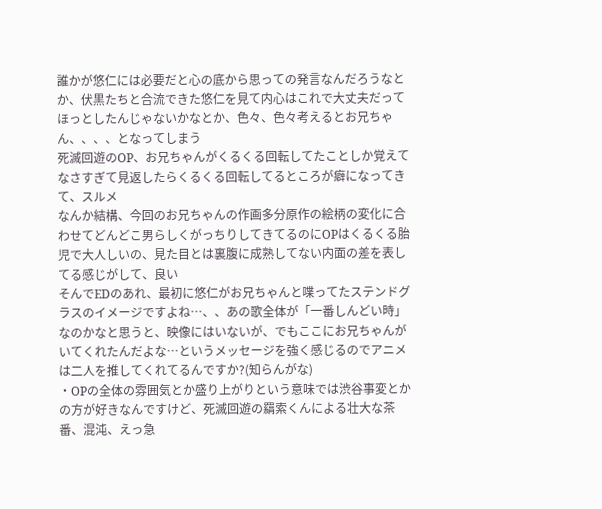誰かが悠仁には必要だと心の底から思っての発言なんだろうなとか、伏黒たちと合流できた悠仁を見て内心はこれで大丈夫だってほっとしたんじゃないかなとか、色々、色々考えるとお兄ちゃん、、、、となってしまう
死滅回遊のOP、お兄ちゃんがくるくる回転してたことしか覚えてなさすぎて見返したらくるくる回転してるところが癖になってきて、スルメ
なんか結構、今回のお兄ちゃんの作画多分原作の絵柄の変化に合わせてどんどこ男らしくがっちりしてきてるのにOPはくるくる胎児で大人しいの、見た目とは裏腹に成熟してない内面の差を表してる感じがして、良い
そんでEDのあれ、最初に悠仁がお兄ちゃんと喋ってたステンドグラスのイメージですよね…、、あの歌全体が「一番しんどい時」なのかなと思うと、映像にはいないが、でもここにお兄ちゃんがいてくれたんだよな…というメッセージを強く感じるのでアニメは二人を推してくれてるんですか?(知らんがな)
・OPの全体の雰囲気とか盛り上がりという意味では渋谷事変とかの方が好きなんですけど、死滅回遊の羂索くんによる壮大な茶番、混沌、えっ急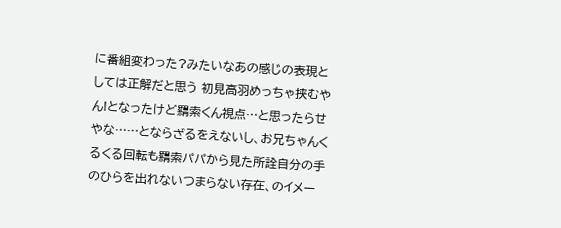に番組変わった?みたいなあの感じの表現としては正解だと思う 初見高羽めっちゃ挟むやん!となったけど羂索くん視点…と思ったらせやな……とならざるをえないし、お兄ちゃんくるくる回転も羂索パパから見た所詮自分の手のひらを出れないつまらない存在、のイメー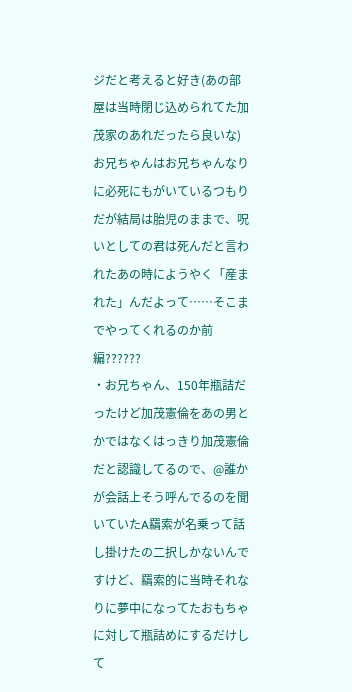ジだと考えると好き(あの部屋は当時閉じ込められてた加茂家のあれだったら良いな)
お兄ちゃんはお兄ちゃんなりに必死にもがいているつもりだが結局は胎児のままで、呪いとしての君は死んだと言われたあの時にようやく「産まれた」んだよって……そこまでやってくれるのか前編??????
・お兄ちゃん、150年瓶詰だったけど加茂憲倫をあの男とかではなくはっきり加茂憲倫だと認識してるので、@誰かが会話上そう呼んでるのを聞いていたA羂索が名乗って話し掛けたの二択しかないんですけど、羂索的に当時それなりに夢中になってたおもちゃに対して瓶詰めにするだけして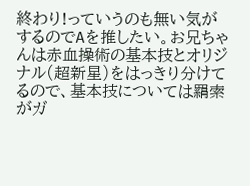終わり!っていうのも無い気がするのでAを推したい。お兄ちゃんは赤血操術の基本技とオリジナル(超新星)をはっきり分けてるので、基本技については羂索がガ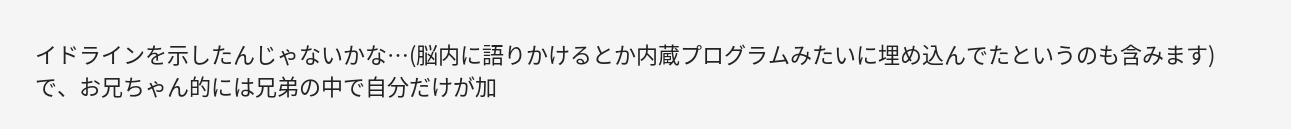イドラインを示したんじゃないかな…(脳内に語りかけるとか内蔵プログラムみたいに埋め込んでたというのも含みます)
で、お兄ちゃん的には兄弟の中で自分だけが加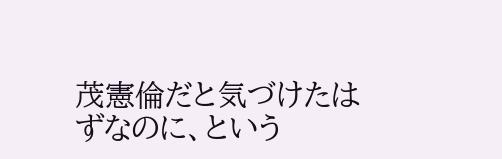茂憲倫だと気づけたはずなのに、という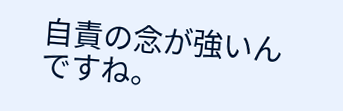自責の念が強いんですね。